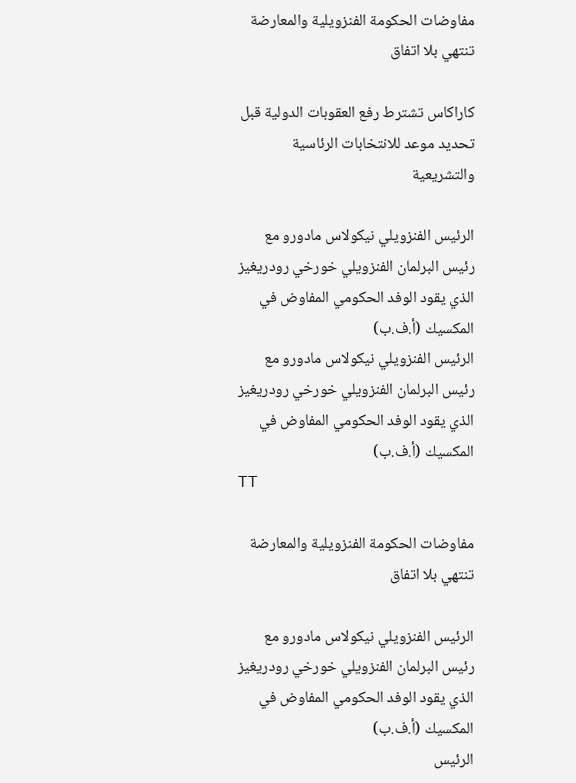مفاوضات الحكومة الفنزويلية والمعارضة تنتهي بلا اتفاق

كاراكاس تشترط رفع العقوبات الدولية قبل تحديد موعد للانتخابات الرئاسية والتشريعية

الرئيس الفنزويلي نيكولاس مادورو مع رئيس البرلمان الفنزويلي خورخي رودريغيز الذي يقود الوفد الحكومي المفاوض في المكسيك (أ.ف.ب)
الرئيس الفنزويلي نيكولاس مادورو مع رئيس البرلمان الفنزويلي خورخي رودريغيز الذي يقود الوفد الحكومي المفاوض في المكسيك (أ.ف.ب)
TT

مفاوضات الحكومة الفنزويلية والمعارضة تنتهي بلا اتفاق

الرئيس الفنزويلي نيكولاس مادورو مع رئيس البرلمان الفنزويلي خورخي رودريغيز الذي يقود الوفد الحكومي المفاوض في المكسيك (أ.ف.ب)
الرئيس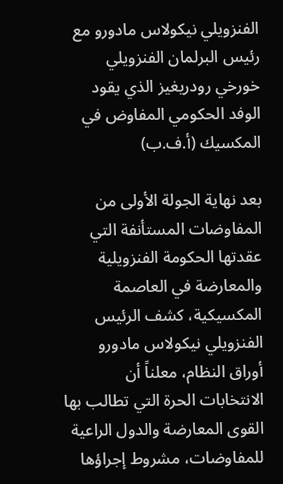الفنزويلي نيكولاس مادورو مع رئيس البرلمان الفنزويلي خورخي رودريغيز الذي يقود الوفد الحكومي المفاوض في المكسيك (أ.ف.ب)

بعد نهاية الجولة الأولى من المفاوضات المستأنفة التي عقدتها الحكومة الفنزويلية والمعارضة في العاصمة المكسيكية، كشف الرئيس الفنزويلي نيكولاس مادورو أوراق النظام، معلناً أن الانتخابات الحرة التي تطالب بها القوى المعارضة والدول الراعية للمفاوضات، مشروط إجراؤها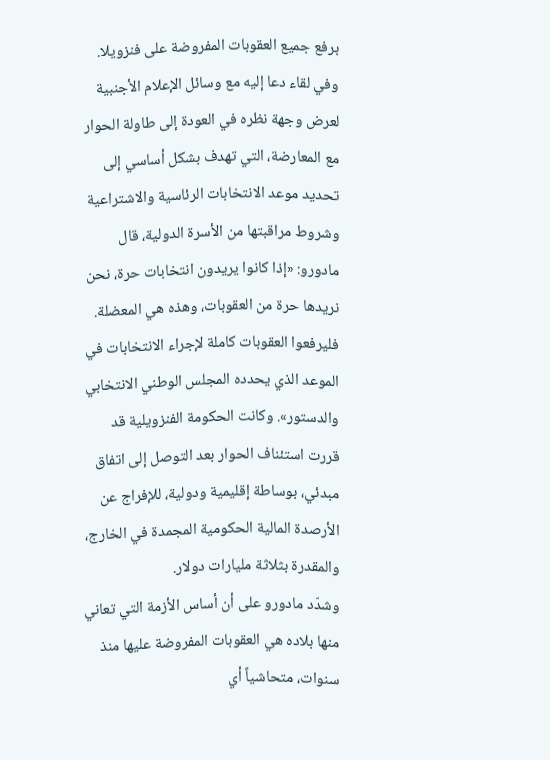برفع جميع العقوبات المفروضة على فنزويلا. وفي لقاء دعا إليه مع وسائل الإعلام الأجنبية لعرض وجهة نظره في العودة إلى طاولة الحوار مع المعارضة، التي تهدف بشكل أساسي إلى تحديد موعد الانتخابات الرئاسية والاشتراعية وشروط مراقبتها من الأسرة الدولية، قال مادورو: «إذا كانوا يريدون انتخابات حرة، نحن نريدها حرة من العقوبات، وهذه هي المعضلة. فليرفعوا العقوبات كاملة لإجراء الانتخابات في الموعد الذي يحدده المجلس الوطني الانتخابي والدستور». وكانت الحكومة الفنزويلية قد قررت استئناف الحوار بعد التوصل إلى اتفاق مبدئي، بوساطة إقليمية ودولية، للإفراج عن الأرصدة المالية الحكومية المجمدة في الخارج، والمقدرة بثلاثة مليارات دولار.
وشدّد مادورو على أن أساس الأزمة التي تعاني منها بلاده هي العقوبات المفروضة عليها منذ سنوات، متحاشياً أي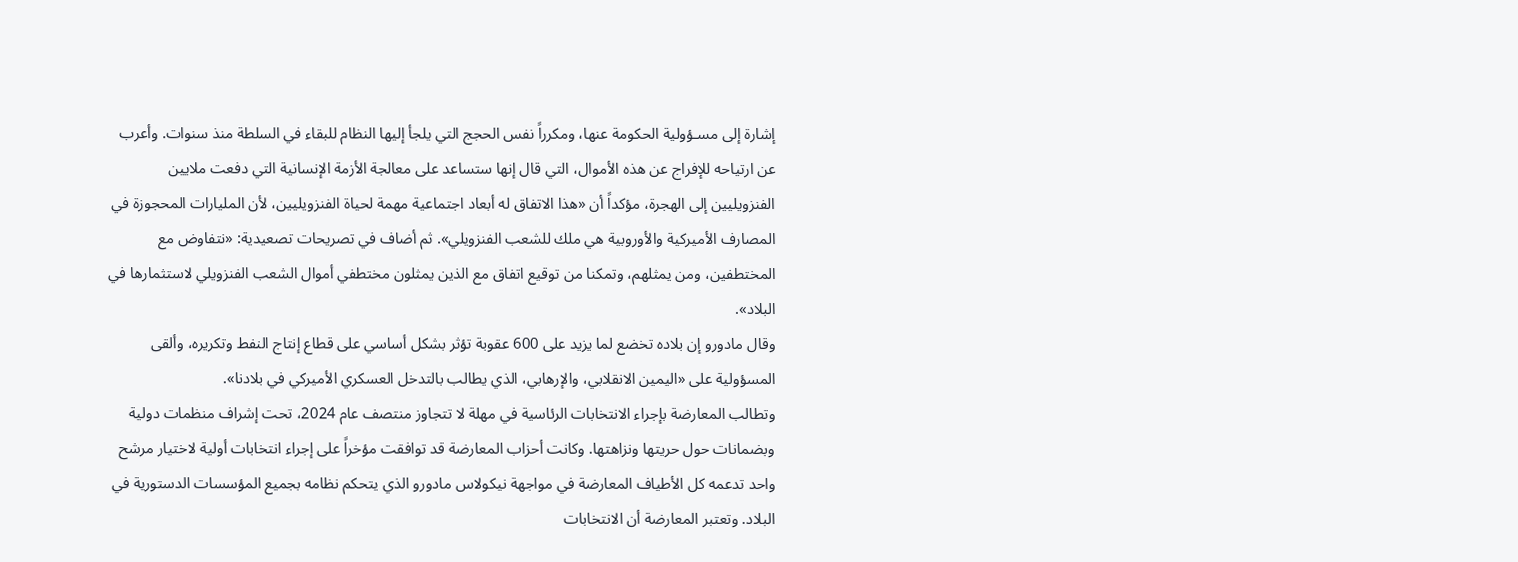إشارة إلى مسـؤولية الحكومة عنها، ومكرراً نفس الحجج التي يلجأ إليها النظام للبقاء في السلطة منذ سنوات. وأعرب عن ارتياحه للإفراج عن هذه الأموال، التي قال إنها ستساعد على معالجة الأزمة الإنسانية التي دفعت ملايين الفنزويليين إلى الهجرة، مؤكداً أن «هذا الاتفاق له أبعاد اجتماعية مهمة لحياة الفنزويليين، لأن المليارات المحجوزة في المصارف الأميركية والأوروبية هي ملك للشعب الفنزويلي». ثم أضاف في تصريحات تصعيدية: «نتفاوض مع المختطفين، ومن يمثلهم، وتمكنا من توقيع اتفاق مع الذين يمثلون مختطفي أموال الشعب الفنزويلي لاستثمارها في البلاد».
وقال مادورو إن بلاده تخضع لما يزيد على 600 عقوبة تؤثر بشكل أساسي على قطاع إنتاج النفط وتكريره، وألقى المسؤولية على «اليمين الانقلابي، والإرهابي، الذي يطالب بالتدخل العسكري الأميركي في بلادنا».
وتطالب المعارضة بإجراء الانتخابات الرئاسية في مهلة لا تتجاوز منتصف عام 2024، تحت إشراف منظمات دولية وبضمانات حول حريتها ونزاهتها. وكانت أحزاب المعارضة قد توافقت مؤخراً على إجراء انتخابات أولية لاختيار مرشح واحد تدعمه كل الأطياف المعارضة في مواجهة نيكولاس مادورو الذي يتحكم نظامه بجميع المؤسسات الدستورية في البلاد. وتعتبر المعارضة أن الانتخابات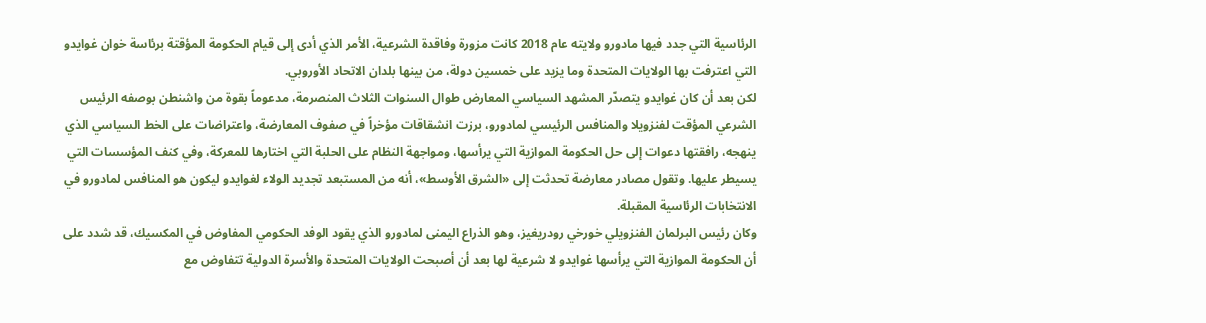الرئاسية التي جدد فيها مادورو ولايته عام 2018 كانت مزورة وفاقدة الشرعية، الأمر الذي أدى إلى قيام الحكومة المؤقتة برئاسة خوان غوايدو التي اعترفت بها الولايات المتحدة وما يزيد على خمسين دولة، من بينها بلدان الاتحاد الأوروبي.
لكن بعد أن كان غوايدو يتصدّر المشهد السياسي المعارض طوال السنوات الثلاث المنصرمة، مدعوماً بقوة من واشنطن بوصفه الرئيس الشرعي المؤقت لفنزويلا والمنافس الرئيسي لمادورو، برزت انشقاقات مؤخراً في صفوف المعارضة، واعتراضات على الخط السياسي الذي ينهجه، رافقتها دعوات إلى حل الحكومة الموازية التي يرأسها، ومواجهة النظام على الحلبة التي اختارها للمعركة، وفي كنف المؤسسات التي يسيطر عليها. وتقول مصادر معارضة تحدثت إلى «الشرق الأوسط»، أنه من المستبعد تجديد الولاء لغوايدو ليكون هو المنافس لمادورو في الانتخابات الرئاسية المقبلة.
وكان رئيس البرلمان الفنزويلي خورخي رودريغيز، وهو الذراع اليمنى لمادورو الذي يقود الوفد الحكومي المفاوض في المكسيك، قد شدد على أن الحكومة الموازية التي يرأسها غوايدو لا شرعية لها بعد أن أصبحت الولايات المتحدة والأسرة الدولية تتفاوض مع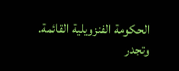الحكومة الفنزويلية القائمة.
وتجدر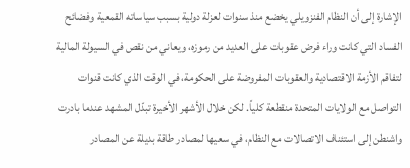الإشارة إلى أن النظام الفنزويلي يخضع منذ سنوات لعزلة دولية بسبب سياساته القمعية وفضائح الفساد التي كانت وراء فرض عقوبات على العديد من رموزه، ويعاني من نقص في السيولة المالية لتفاقم الأزمة الاقتصادية والعقوبات المفروضة على الحكومة، في الوقت الذي كانت قنوات التواصل مع الولايات المتحدة منقطعة كلياً. لكن خلال الأشهر الأخيرة تبدّل المشهد عندما بادرت واشنطن إلى استئناف الاتصالات مع النظام، في سعيها لمصادر طاقة بديلة عن المصادر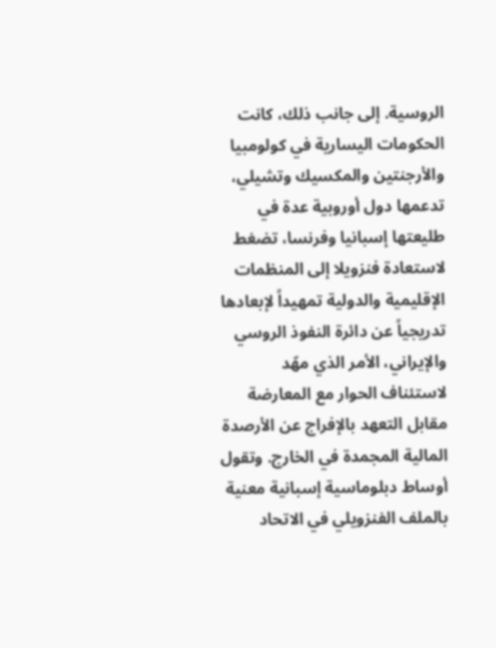الروسية. إلى جانب ذلك، كانت الحكومات اليسارية في كولومبيا والأرجنتين والمكسيك وتشيلي، تدعمها دول أوروبية عدة في طليعتها إسبانيا وفرنسا، تضغط لاستعادة فنزويلا إلى المنظمات الإقليمية والدولية تمهيداً لإبعادها تدريجياً عن دائرة النفوذ الروسي والإيراني، الأمر الذي مهّد لاستئناف الحوار مع المعارضة مقابل التعهد بالإفراج عن الأرصدة المالية المجمدة في الخارج. وتقول أوساط دبلوماسية إسبانية معنية بالملف الفنزويلي في الاتحاد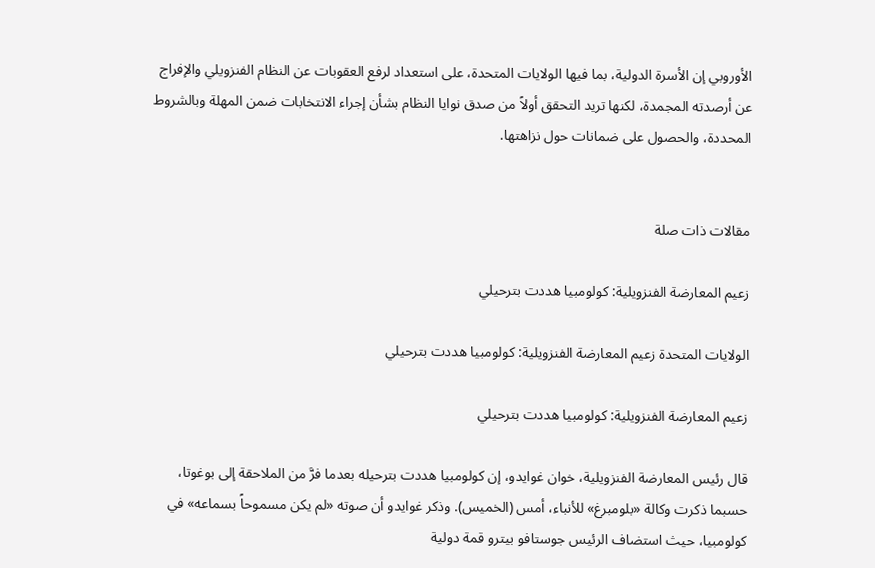الأوروبي إن الأسرة الدولية، بما فيها الولايات المتحدة، على استعداد لرفع العقوبات عن النظام الفنزويلي والإفراج عن أرصدته المجمدة، لكنها تريد التحقق أولاً من صدق نوايا النظام بشأن إجراء الانتخابات ضمن المهلة وبالشروط المحددة، والحصول على ضمانات حول نزاهتها.


مقالات ذات صلة

زعيم المعارضة الفنزويلية: كولومبيا هددت بترحيلي

الولايات المتحدة زعيم المعارضة الفنزويلية: كولومبيا هددت بترحيلي

زعيم المعارضة الفنزويلية: كولومبيا هددت بترحيلي

قال رئيس المعارضة الفنزويلية، خوان غوايدو، إن كولومبيا هددت بترحيله بعدما فرَّ من الملاحقة إلى بوغوتا، حسبما ذكرت وكالة «بلومبرغ» للأنباء، أمس (الخميس). وذكر غوايدو أن صوته «لم يكن مسموحاً بسماعه» في كولومبيا، حيث استضاف الرئيس جوستافو بيترو قمة دولية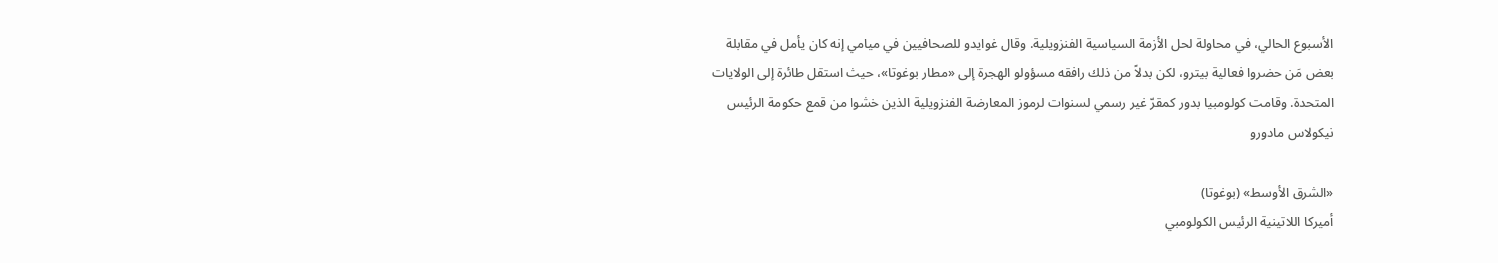الأسبوع الحالي، في محاولة لحل الأزمة السياسية الفنزويلية. وقال غوايدو للصحافيين في ميامي إنه كان يأمل في مقابلة بعض مَن حضروا فعالية بيترو، لكن بدلاً من ذلك رافقه مسؤولو الهجرة إلى «مطار بوغوتا»، حيث استقل طائرة إلى الولايات المتحدة. وقامت كولومبيا بدور كمقرّ غير رسمي لسنوات لرموز المعارضة الفنزويلية الذين خشوا من قمع حكومة الرئيس نيكولاس مادورو

«الشرق الأوسط» (بوغوتا)
أميركا اللاتينية الرئيس الكولومبي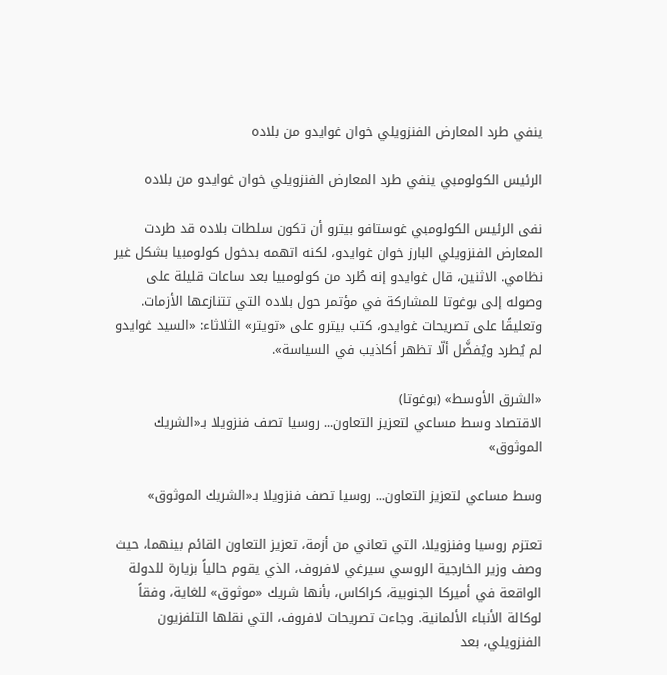ينفي طرد المعارض الفنزويلي خوان غوايدو من بلاده

الرئيس الكولومبي ينفي طرد المعارض الفنزويلي خوان غوايدو من بلاده

نفى الرئيس الكولومبي غوستافو بيترو أن تكون سلطات بلاده قد طردت المعارض الفنزويلي البارز خوان غوايدو، لكنه اتهمه بدخول كولومبيا بشكل غير نظامي. الاثنين، قال غوايدو إنه طُرد من كولومبيا بعد ساعات قليلة على وصوله إلى بوغوتا للمشاركة في مؤتمر حول بلاده التي تتنازعها الأزمات. وتعليقًا على تصريحات غوايدو، كتب بيترو على «تويتر» الثلاثاء: «السيد غوايدو لم يُطرد ويُفضَّل ألّا تظهر أكاذيب في السياسة».

«الشرق الأوسط» (بوغوتا)
الاقتصاد وسط مساعي لتعزيز التعاون... روسيا تصف فنزويلا بـ«الشريك الموثوق»

وسط مساعي لتعزيز التعاون... روسيا تصف فنزويلا بـ«الشريك الموثوق»

تعتزم روسيا وفنزويلا، التي تعاني من أزمة، تعزيز التعاون القائم بينهما، حيث وصف وزير الخارجية الروسي سيرغي لافروف، الذي يقوم حالياً بزيارة للدولة الواقعة في أميركا الجنوبية، كراكاس، بأنها شريك «موثوق» للغاية، وفقاً لوكالة الأنباء الألمانية. وجاءت تصريحات لافروف، التي نقلها التلفزيون الفنزويلي، بعد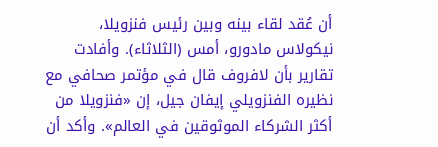أن عُقد لقاء بينه وبين رئيس فنزويلا، نيكولاس مادورو، أمس (الثلاثاء). وأفادت تقارير بأن لافروف قال في مؤتمر صحافي مع نظيره الفنزويلي إيفان جيل، إن «فنزويلا من أكثر الشركاء الموثوقين في العالم». وأكد أن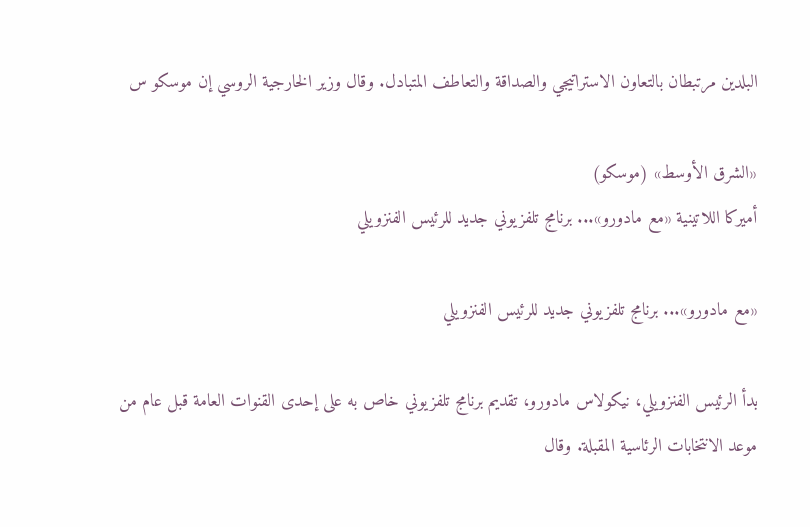البلدين مرتبطان بالتعاون الاستراتيجي والصداقة والتعاطف المتبادل. وقال وزير الخارجية الروسي إن موسكو س

«الشرق الأوسط» (موسكو)
أميركا اللاتينية «مع مادورو»... برنامج تلفزيوني جديد للرئيس الفنزويلي

«مع مادورو»... برنامج تلفزيوني جديد للرئيس الفنزويلي

بدأ الرئيس الفنزويلي، نيكولاس مادورو، تقديم برنامج تلفزيوني خاص به على إحدى القنوات العامة قبل عام من موعد الانتخابات الرئاسية المقبلة. وقال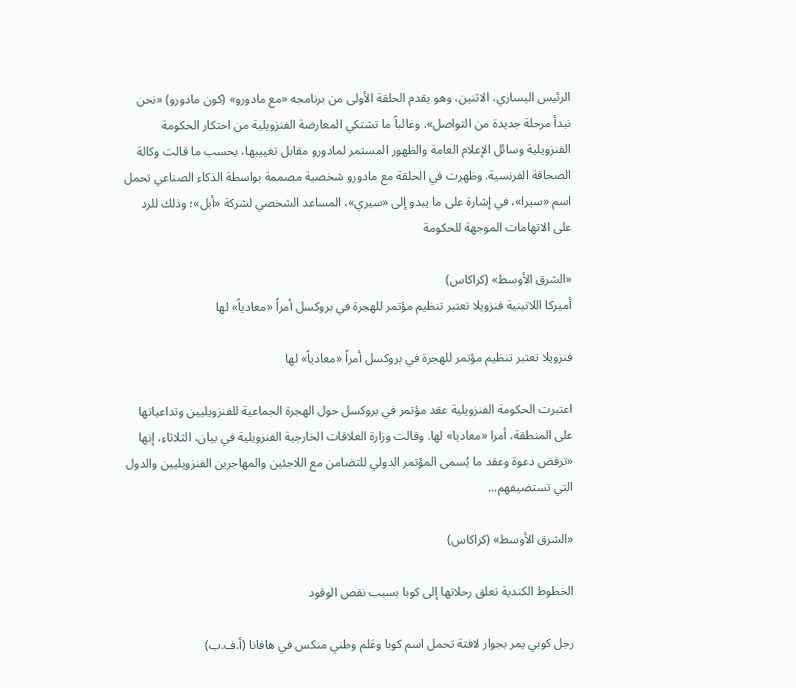الرئيس اليساري، الاثنين، وهو يقدم الحلقة الأولى من برنامجه «مع مادورو» (كون مادورو) «نحن نبدأ مرحلة جديدة من التواصل». وغالباً ما تشتكي المعارضة الفنزويلية من احتكار الحكومة الفنزويلية وسائل الإعلام العامة والظهور المستمر لمادورو مقابل تغييبها، بحسب ما قالت وكالة الصحافة الفرنسية. وظهرت في الحلقة مع مادورو شخصية مصممة بواسطة الذكاء الصناعي تحمل اسم «سيرا»، في إشارة على ما يبدو إلى «سيري»، المساعد الشخصي لشركة «أبل»؛ وذلك للرد على الاتهامات الموجهة للحكومة

«الشرق الأوسط» (كراكاس)
أميركا اللاتينية فنزويلا تعتبر تنظيم مؤتمر للهجرة في بروكسل أمراً «معادياً» لها

فنزويلا تعتبر تنظيم مؤتمر للهجرة في بروكسل أمراً «معادياً» لها

اعتبرت الحكومة الفنزويلية عقد مؤتمر في بروكسل حول الهجرة الجماعية للفنزويليين وتداعياتها على المنطقة، أمرا «معاديا» لها. وقالت وزارة العلاقات الخارجية الفنزويلية في بيان، الثلاثاء، إنها «ترفض دعوة وعقد ما يُسمى المؤتمر الدولي للتضامن مع اللاجئين والمهاجرين الفنزويليين والدول التي تستضيفهم...

«الشرق الأوسط» (كراكاس)

الخطوط الكندية تعلق رحلاتها إلى كوبا بسبب نقص الوقود

رجل كوبي يمر بجوار لافتة تحمل اسم كوبا وعَلم وطني منكس في هافانا (أ.ف.ب)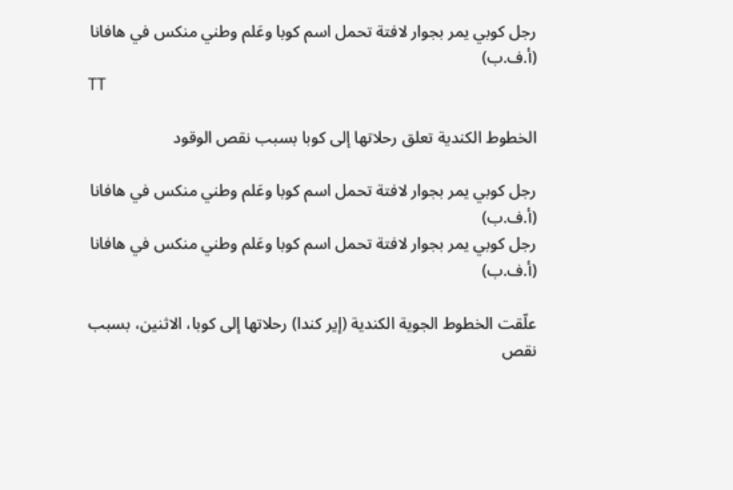رجل كوبي يمر بجوار لافتة تحمل اسم كوبا وعَلم وطني منكس في هافانا (أ.ف.ب)
TT

الخطوط الكندية تعلق رحلاتها إلى كوبا بسبب نقص الوقود

رجل كوبي يمر بجوار لافتة تحمل اسم كوبا وعَلم وطني منكس في هافانا (أ.ف.ب)
رجل كوبي يمر بجوار لافتة تحمل اسم كوبا وعَلم وطني منكس في هافانا (أ.ف.ب)

علّقت الخطوط الجوية الكندية (إير كندا) رحلاتها إلى كوبا، الاثنين، بسبب نقص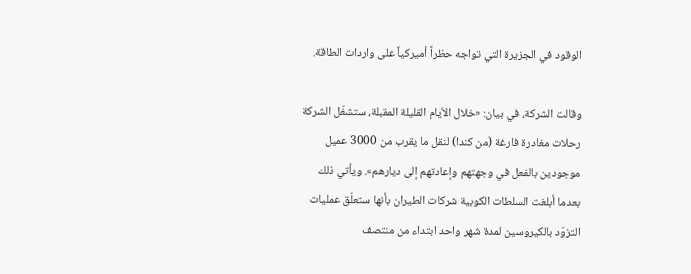الوقود في الجزيرة التي تواجه حظراً أميركياً على واردات الطاقة.

وقالت الشركة، في بيان: «خلال الأيام القليلة المقبلة، ستشغّل الشركة رحلات مغادرة فارغة (من كندا) لنقل ما يقرب من 3000 عميل موجودين بالفعل في وجهتهم وإعادتهم إلى ديارهم». ويأتي ذلك بعدما أبلغت السلطات الكوبية شركات الطيران بأنها ستعلّق عمليات التزوّد بالكيروسين لمدة شهر واحد ابتداء من منتصف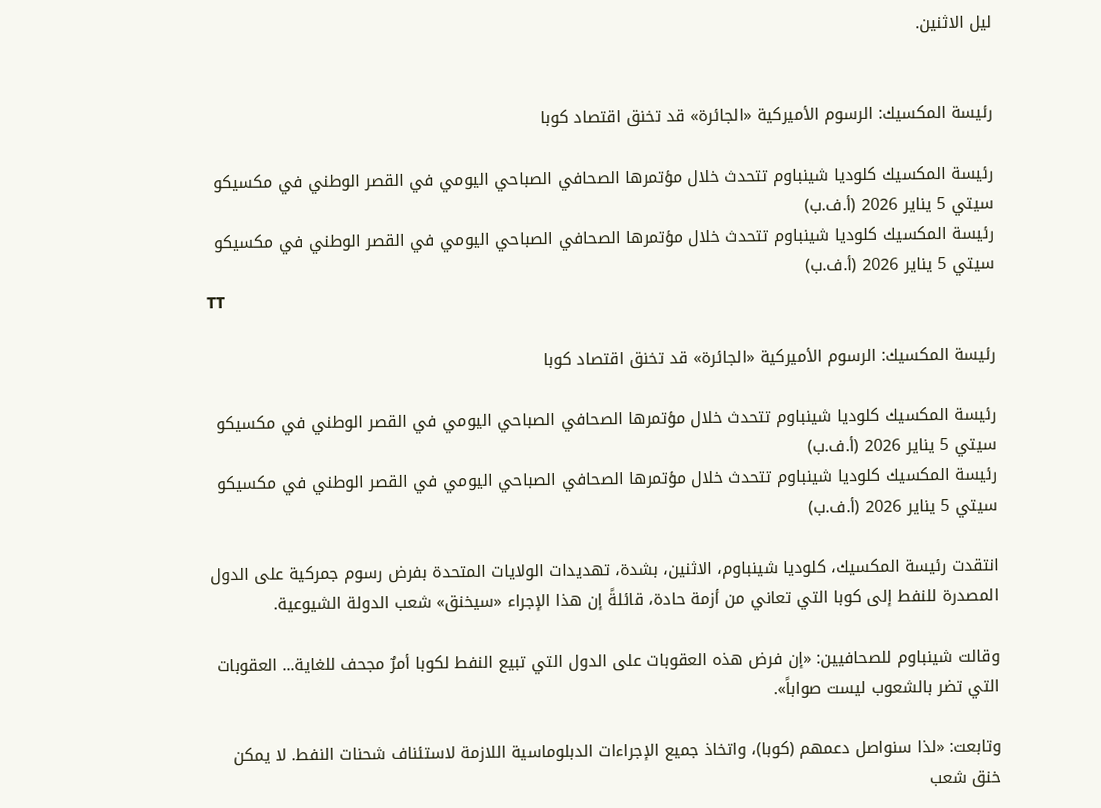ليل الاثنين.


رئيسة المكسيك: الرسوم الأميركية «الجائرة» قد تخنق اقتصاد كوبا

رئيسة المكسيك كلوديا شينباوم تتحدث خلال مؤتمرها الصحافي الصباحي اليومي في القصر الوطني في مكسيكو سيتي 5 يناير 2026 (أ.ف.ب)
رئيسة المكسيك كلوديا شينباوم تتحدث خلال مؤتمرها الصحافي الصباحي اليومي في القصر الوطني في مكسيكو سيتي 5 يناير 2026 (أ.ف.ب)
TT

رئيسة المكسيك: الرسوم الأميركية «الجائرة» قد تخنق اقتصاد كوبا

رئيسة المكسيك كلوديا شينباوم تتحدث خلال مؤتمرها الصحافي الصباحي اليومي في القصر الوطني في مكسيكو سيتي 5 يناير 2026 (أ.ف.ب)
رئيسة المكسيك كلوديا شينباوم تتحدث خلال مؤتمرها الصحافي الصباحي اليومي في القصر الوطني في مكسيكو سيتي 5 يناير 2026 (أ.ف.ب)

انتقدت رئيسة المكسيك، كلوديا شينباوم، الاثنين، بشدة، تهديدات الولايات المتحدة بفرض رسوم جمركية على الدول المصدرة للنفط إلى كوبا التي تعاني من أزمة حادة، قائلةً إن هذا الإجراء «سيخنق» شعب الدولة الشيوعية.

وقالت شينباوم للصحافيين: «إن فرض هذه العقوبات على الدول التي تبيع النفط لكوبا أمرٌ مجحف للغاية... العقوبات التي تضر بالشعوب ليست صواباً».

وتابعت: «لذا سنواصل دعمهم (كوبا)، واتخاذ جميع الإجراءات الدبلوماسية اللازمة لاستئناف شحنات النفط. لا يمكن خنق شعب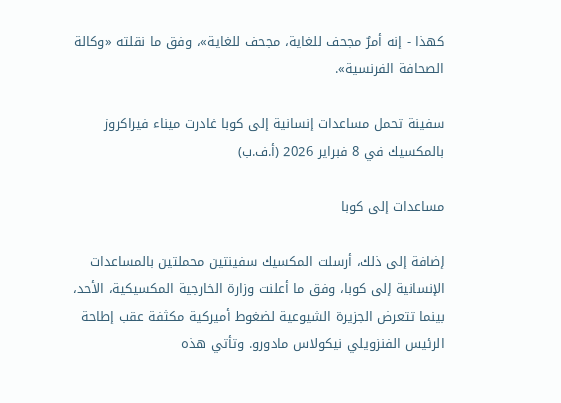كهذا - إنه أمرٌ مجحف للغاية، مجحف للغاية»، وفق ما نقلته «وكالة الصحافة الفرنسية».

سفينة تحمل مساعدات إنسانية إلى كوبا غادرت ميناء فيراكروز بالمكسيك في 8 فبراير 2026 (أ.ف.ب)

مساعدات إلى كوبا

إضافة إلى ذلك، أرسلت المكسيك سفينتين محملتين بالمساعدات الإنسانية إلى كوبا، وفق ما أعلنت وزارة الخارجية المكسيكية، الأحد، بينما تتعرض الجزيرة الشيوعية لضغوط أميركية مكثفة عقب إطاحة الرئيس الفنزويلي نيكولاس مادورو. وتأتي هذه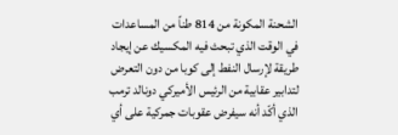الشحنة المكونة من 814 طناً من المساعدات في الوقت الذي تبحث فيه المكسيك عن إيجاد طريقة لإرسال النفط إلى كوبا من دون التعرض لتدابير عقابية من الرئيس الأميركي دونالد ترمب الذي أكّد أنه سيفرض عقوبات جمركية على أي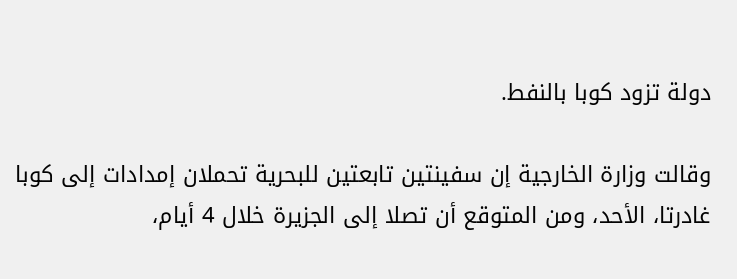دولة تزود كوبا بالنفط.

وقالت وزارة الخارجية إن سفينتين تابعتين للبحرية تحملان إمدادات إلى كوبا غادرتا، الأحد، ومن المتوقع أن تصلا إلى الجزيرة خلال 4 أيام،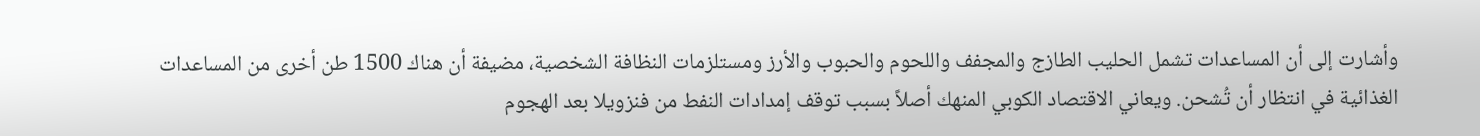وأشارت إلى أن المساعدات تشمل الحليب الطازج والمجفف واللحوم والحبوب والأرز ومستلزمات النظافة الشخصية، مضيفة أن هناك 1500 طن أخرى من المساعدات الغذائية في انتظار أن تُشحن. ويعاني الاقتصاد الكوبي المنهك أصلاً بسبب توقف إمدادات النفط من فنزويلا بعد الهجوم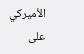الأميركي على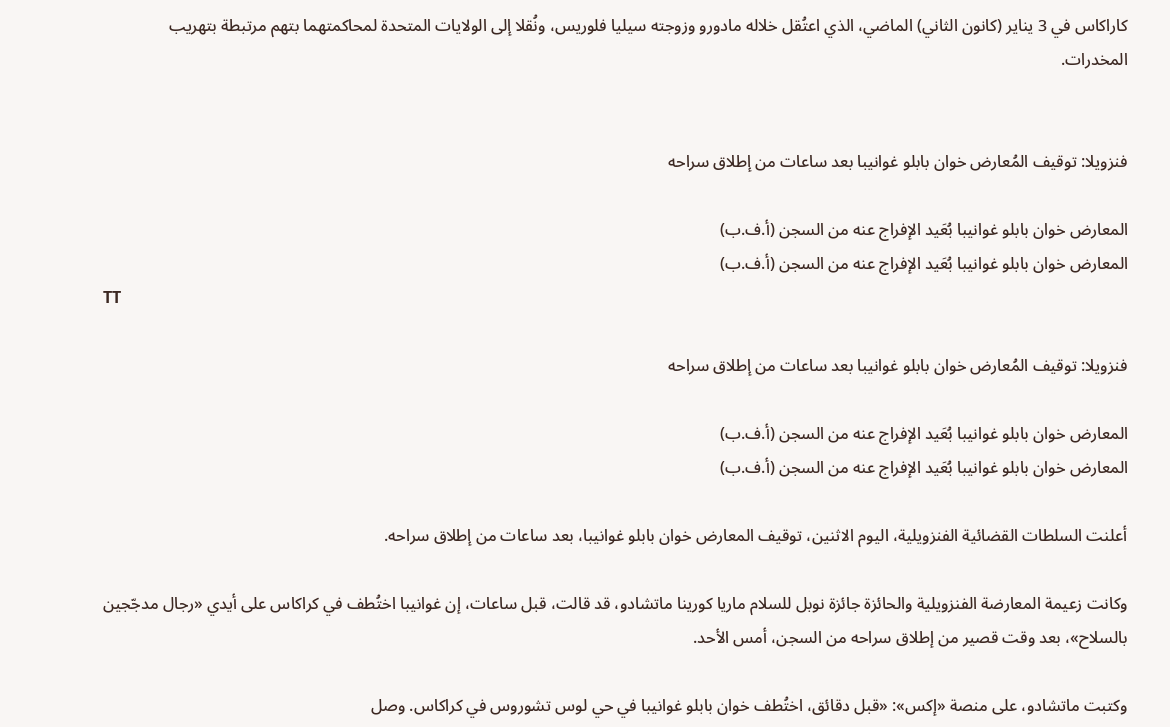كاراكاس في 3 يناير (كانون الثاني) الماضي، الذي اعتُقل خلاله مادورو وزوجته سيليا فلوريس، ونُقلا إلى الولايات المتحدة لمحاكمتهما بتهم مرتبطة بتهريب المخدرات.


فنزويلا: توقيف المُعارض خوان بابلو غوانيبا بعد ساعات من إطلاق سراحه

المعارض خوان بابلو غوانيبا بُعَيد الإفراج عنه من السجن (أ.ف.ب)
المعارض خوان بابلو غوانيبا بُعَيد الإفراج عنه من السجن (أ.ف.ب)
TT

فنزويلا: توقيف المُعارض خوان بابلو غوانيبا بعد ساعات من إطلاق سراحه

المعارض خوان بابلو غوانيبا بُعَيد الإفراج عنه من السجن (أ.ف.ب)
المعارض خوان بابلو غوانيبا بُعَيد الإفراج عنه من السجن (أ.ف.ب)

أعلنت السلطات القضائية الفنزويلية، اليوم الاثنين، توقيف المعارض خوان بابلو غوانيبا، بعد ساعات من إطلاق سراحه.

وكانت زعيمة المعارضة الفنزويلية والحائزة جائزة نوبل للسلام ماريا كورينا ماتشادو، قد قالت، قبل ساعات، إن غوانيبا اختُطف في كراكاس على أيدي «رجال مدجّجين بالسلاح»، بعد وقت قصير من إطلاق سراحه من السجن، أمس الأحد.

وكتبت ماتشادو، على منصة «إكس»: «قبل دقائق، اختُطف خوان بابلو غوانيبا في حي لوس تشوروس في كراكاس. وصل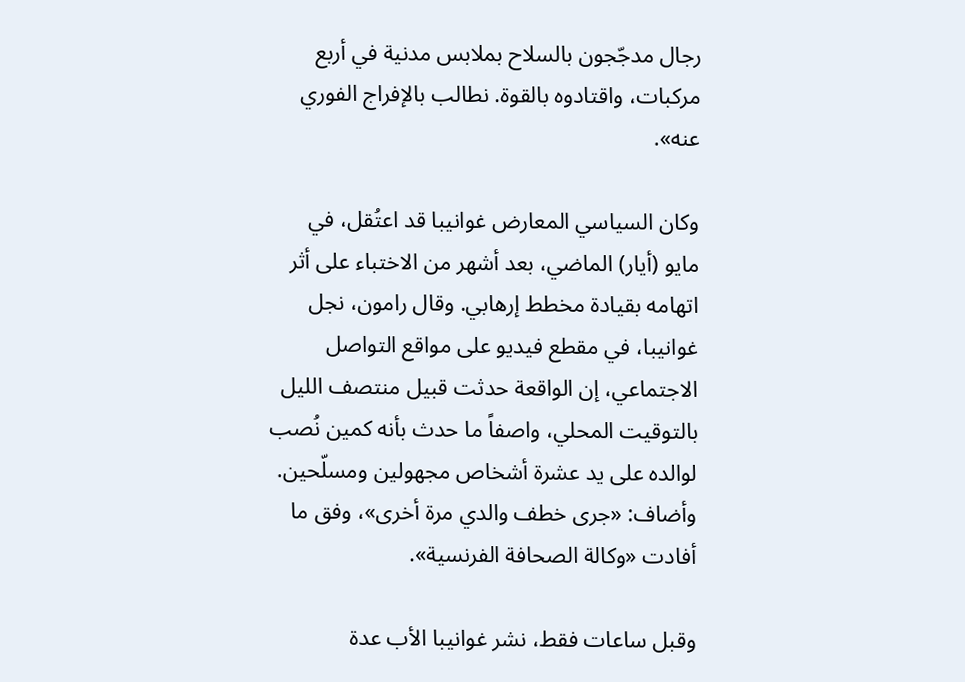رجال مدجّجون بالسلاح بملابس مدنية في أربع مركبات، واقتادوه بالقوة. نطالب بالإفراج الفوري عنه».

وكان السياسي المعارض ‌غوانيبا قد ‌اعتُقل، في مايو ‌(أيار) الماضي، بعد أشهر من ‌الاختباء على أثر اتهامه بقيادة مخطط إرهابي. وقال رامون، نجل غوانيبا، في مقطع فيديو على مواقع التواصل الاجتماعي، إن الواقعة حدثت قبيل منتصف الليل بالتوقيت المحلي، واصفاً ما حدث بأنه كمين نُصب لوالده على يد عشرة أشخاص ‌مجهولين ومسلّحين. وأضاف: «جرى خطف والدي مرة أخرى»، وفق ما أفادت «وكالة الصحافة الفرنسية».

وقبل ساعات فقط، نشر غوانيبا الأب عدة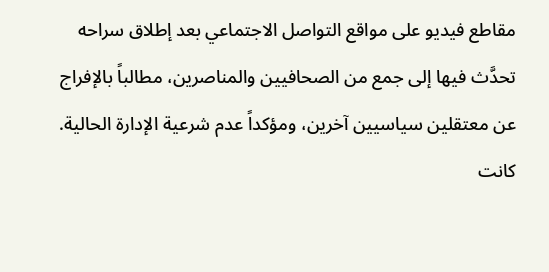مقاطع فيديو على مواقع التواصل الاجتماعي بعد إطلاق سراحه تحدَّث فيها إلى جمع من الصحافيين والمناصرين، مطالباً بالإفراج عن معتقلين سياسيين آخرين، ومؤكداً عدم شرعية الإدارة الحالية. كانت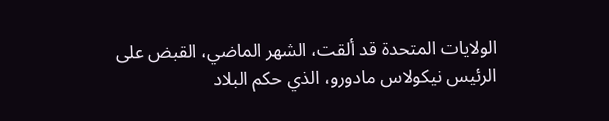الولايات المتحدة قد ألقت، الشهر الماضي، القبض على الرئيس نيكولاس مادورو، الذي حكم البلاد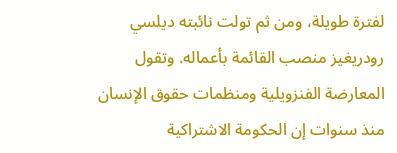لفترة طويلة، ومن ثم تولت نائبته ديلسي رودريغيز منصب القائمة بأعماله. وتقول المعارضة الفنزويلية ومنظمات حقوق الإنسان منذ سنوات إن الحكومة الاشتراكية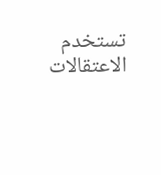تستخدم الاعتقالات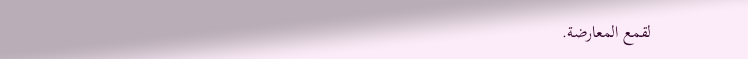لقمع المعارضة.